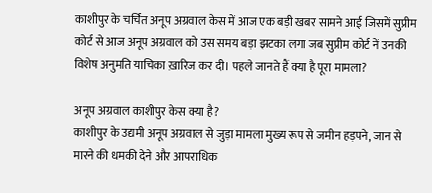काशीपुर के चर्चित अनूप अग्रवाल केस में आज एक बड़ी खबर सामने आई जिसमें सुप्रीम कोर्ट से आज अनूप अग्रवाल को उस समय बड़ा झटका लगा जब सुप्रीम कोर्ट नें उनकी विशेष अनुमति याचिका ख़ारिज कर दी। पहले जानते हैं क्या है पूरा मामला?

अनूप अग्रवाल काशीपुर केस क्या है?
काशीपुर के उद्यमी अनूप अग्रवाल से जुड़ा मामला मुख्य रूप से जमीन हड़पने, जान से मारने की धमकी देने और आपराधिक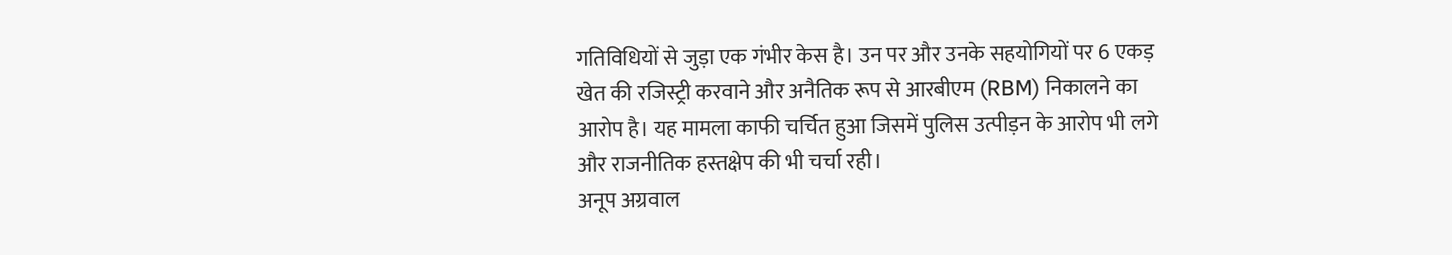गतिविधियों से जुड़ा एक गंभीर केस है। उन पर और उनके सहयोगियों पर 6 एकड़ खेत की रजिस्ट्री करवाने और अनैतिक रूप से आरबीएम (RBM) निकालने का आरोप है। यह मामला काफी चर्चित हुआ जिसमें पुलिस उत्पीड़न के आरोप भी लगे और राजनीतिक हस्तक्षेप की भी चर्चा रही।
अनूप अग्रवाल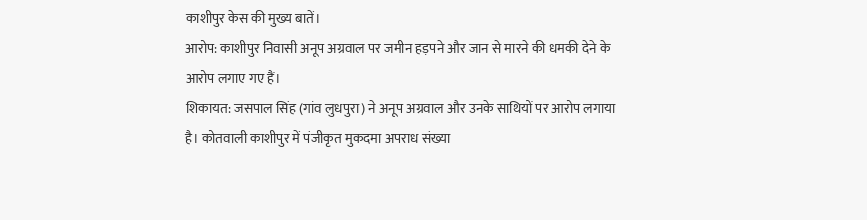काशीपुर केस की मुख्य बातें।
आरोप: काशीपुर निवासी अनूप अग्रवाल पर जमीन हड़पने और जान से मारने की धमकी देने के आरोप लगाए गए हैं।
शिकायत: जसपाल सिंह (गांव लुधपुरा) ने अनूप अग्रवाल और उनके साथियों पर आरोप लगाया है। कोतवाली काशीपुर में पंजीकृत मुकदमा अपराध संख्या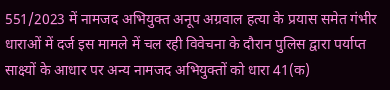551/2023 में नामजद अभियुक्त अनूप अग्रवाल हत्या के प्रयास समेत गंभीर धाराओं में दर्ज इस मामले में चल रही विवेचना के दौरान पुलिस द्वारा पर्याप्त साक्ष्यों के आधार पर अन्य नामजद अभियुक्तों को धारा 41(क)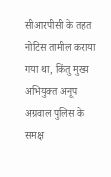सीआरपीसी के तहत नोटिस तामील कराया गया था, किंतु मुख्य अभियुक्त अनूप अग्रवाल पुलिस के समक्ष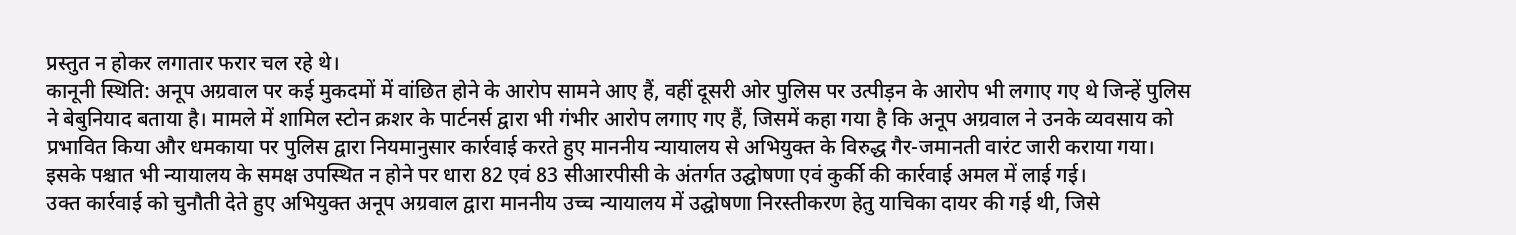प्रस्तुत न होकर लगातार फरार चल रहे थे।
कानूनी स्थिति: अनूप अग्रवाल पर कई मुकदमों में वांछित होने के आरोप सामने आए हैं, वहीं दूसरी ओर पुलिस पर उत्पीड़न के आरोप भी लगाए गए थे जिन्हें पुलिस ने बेबुनियाद बताया है। मामले में शामिल स्टोन क्रशर के पार्टनर्स द्वारा भी गंभीर आरोप लगाए गए हैं, जिसमें कहा गया है कि अनूप अग्रवाल ने उनके व्यवसाय को प्रभावित किया और धमकाया पर पुलिस द्वारा नियमानुसार कार्रवाई करते हुए माननीय न्यायालय से अभियुक्त के विरुद्ध गैर-जमानती वारंट जारी कराया गया। इसके पश्चात भी न्यायालय के समक्ष उपस्थित न होने पर धारा 82 एवं 83 सीआरपीसी के अंतर्गत उद्घोषणा एवं कुर्की की कार्रवाई अमल में लाई गई।
उक्त कार्रवाई को चुनौती देते हुए अभियुक्त अनूप अग्रवाल द्वारा माननीय उच्च न्यायालय में उद्घोषणा निरस्तीकरण हेतु याचिका दायर की गई थी, जिसे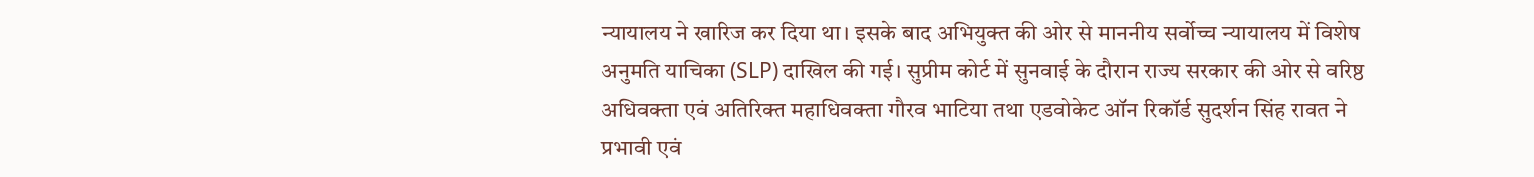न्यायालय ने खारिज कर दिया था। इसके बाद अभियुक्त की ओर से माननीय सर्वोच्च न्यायालय में विशेष अनुमति याचिका (SLP) दाखिल की गई। सुप्रीम कोर्ट में सुनवाई के दौरान राज्य सरकार की ओर से वरिष्ठ अधिवक्ता एवं अतिरिक्त महाधिवक्ता गौरव भाटिया तथा एडवोकेट ऑन रिकॉर्ड सुदर्शन सिंह रावत ने प्रभावी एवं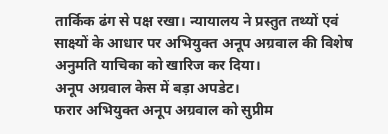तार्किक ढंग से पक्ष रखा। न्यायालय ने प्रस्तुत तथ्यों एवं साक्ष्यों के आधार पर अभियुक्त अनूप अग्रवाल की विशेष अनुमति याचिका को खारिज कर दिया।
अनूप अग्रवाल केस में बड़ा अपडेट।
फरार अभियुक्त अनूप अग्रवाल को सुप्रीम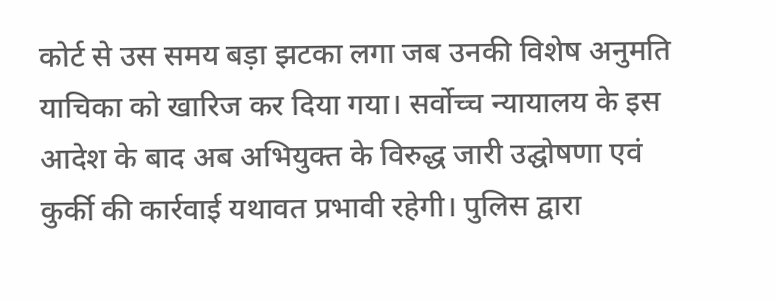कोर्ट से उस समय बड़ा झटका लगा जब उनकी विशेष अनुमति याचिका को खारिज कर दिया गया। सर्वोच्च न्यायालय के इस आदेश के बाद अब अभियुक्त के विरुद्ध जारी उद्घोषणा एवं कुर्की की कार्रवाई यथावत प्रभावी रहेगी। पुलिस द्वारा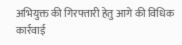अभियुक्त की गिरफ्तारी हेतु आगे की विधिक कार्रवाई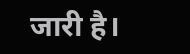जारी है।